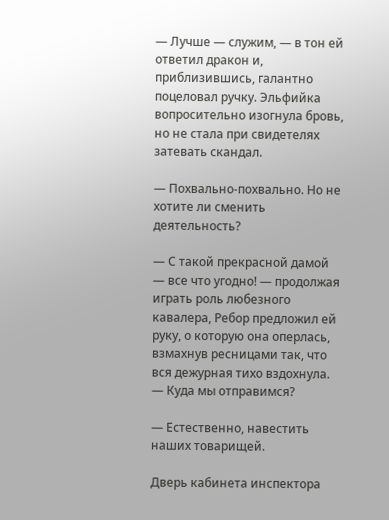— Лучше — служим, — в тон ей ответил дракон и, приблизившись, галантно поцеловал ручку. Эльфийка вопросительно изогнула бровь, но не стала при свидетелях затевать скандал.

— Похвально-похвально. Но не хотите ли сменить деятельность?

— С такой прекрасной дамой — все что угодно! — продолжая играть роль любезного кавалера, Ребор предложил ей руку, о которую она оперлась, взмахнув ресницами так, что вся дежурная тихо вздохнула. — Куда мы отправимся?

— Естественно, навестить наших товарищей.

Дверь кабинета инспектора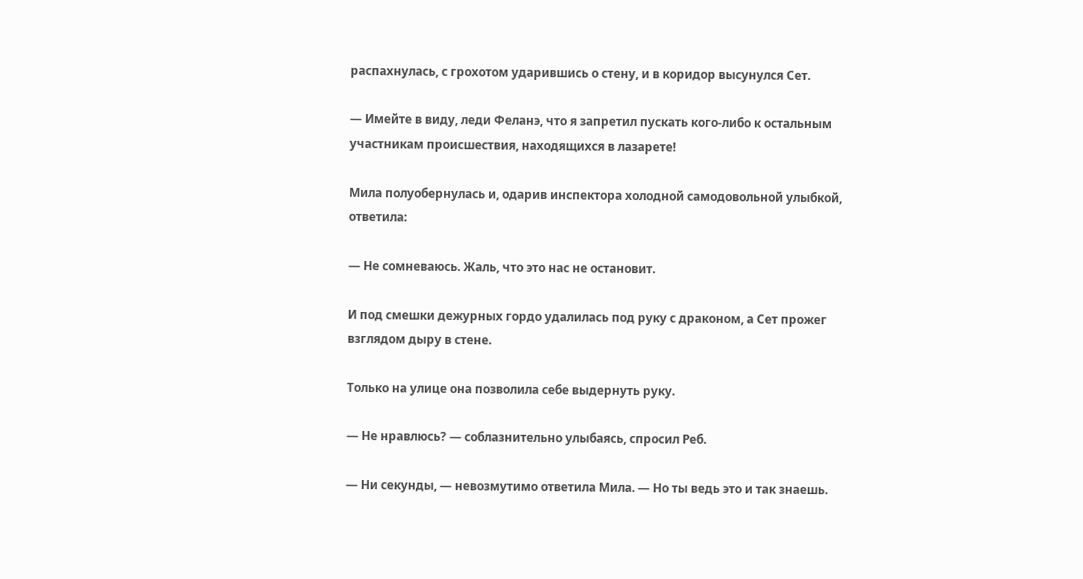распахнулась, с грохотом ударившись о стену, и в коридор высунулся Сет.

— Имейте в виду, леди Феланэ, что я запретил пускать кого-либо к остальным участникам происшествия, находящихся в лазарете!

Мила полуобернулась и, одарив инспектора холодной самодовольной улыбкой, ответила:

— Не сомневаюсь. Жаль, что это нас не остановит.

И под смешки дежурных гордо удалилась под руку с драконом, а Сет прожег взглядом дыру в стене.

Только на улице она позволила себе выдернуть руку.

— Не нравлюсь? — соблазнительно улыбаясь, спросил Реб.

— Ни секунды, — невозмутимо ответила Мила. — Но ты ведь это и так знаешь.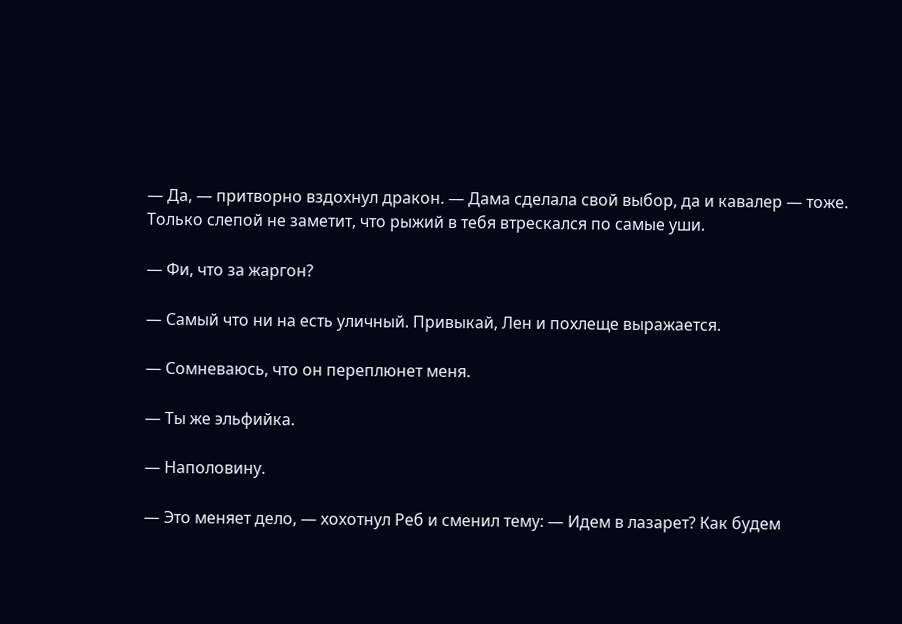— Да, — притворно вздохнул дракон. — Дама сделала свой выбор, да и кавалер — тоже. Только слепой не заметит, что рыжий в тебя втрескался по самые уши.

— Фи, что за жаргон?

— Самый что ни на есть уличный. Привыкай, Лен и похлеще выражается.

— Сомневаюсь, что он переплюнет меня.

— Ты же эльфийка.

— Наполовину.

— Это меняет дело, — хохотнул Реб и сменил тему: — Идем в лазарет? Как будем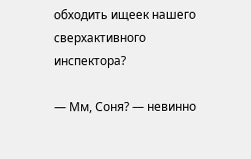обходить ищеек нашего сверхактивного инспектора?

— Мм, Соня? — невинно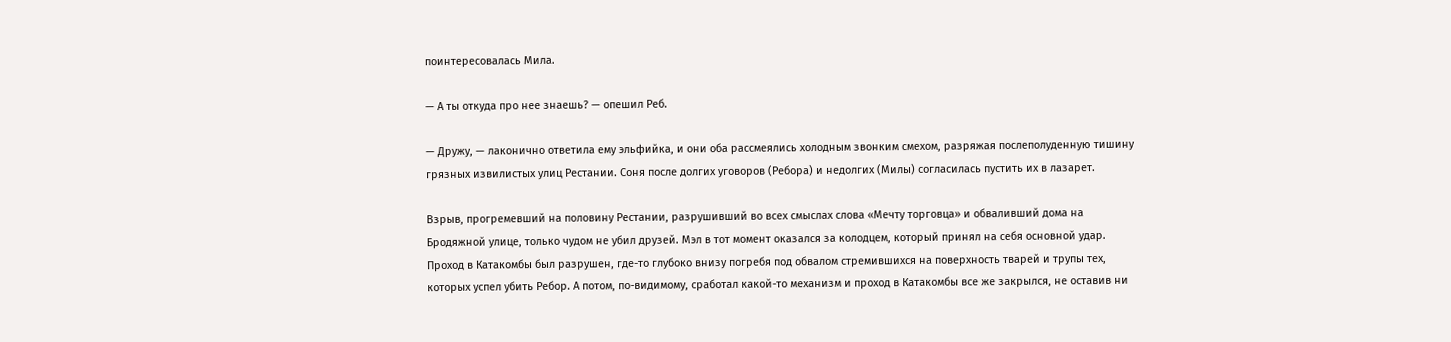поинтересовалась Мила.

— А ты откуда про нее знаешь? — опешил Реб.

— Дружу, — лаконично ответила ему эльфийка, и они оба рассмеялись холодным звонким смехом, разряжая послеполуденную тишину грязных извилистых улиц Рестании. Соня после долгих уговоров (Ребора) и недолгих (Милы) согласилась пустить их в лазарет.

Взрыв, прогремевший на половину Рестании, разрушивший во всех смыслах слова «Мечту торговца» и обваливший дома на Бродяжной улице, только чудом не убил друзей. Мэл в тот момент оказался за колодцем, который принял на себя основной удар. Проход в Катакомбы был разрушен, где-то глубоко внизу погребя под обвалом стремившихся на поверхность тварей и трупы тех, которых успел убить Ребор. А потом, по-видимому, сработал какой-то механизм и проход в Катакомбы все же закрылся, не оставив ни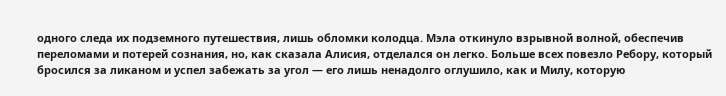одного следа их подземного путешествия, лишь обломки колодца. Мэла откинуло взрывной волной, обеспечив переломами и потерей сознания, но, как сказала Алисия, отделался он легко. Больше всех повезло Ребору, который бросился за ликаном и успел забежать за угол — его лишь ненадолго оглушило, как и Милу, которую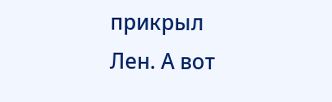прикрыл Лен. А вот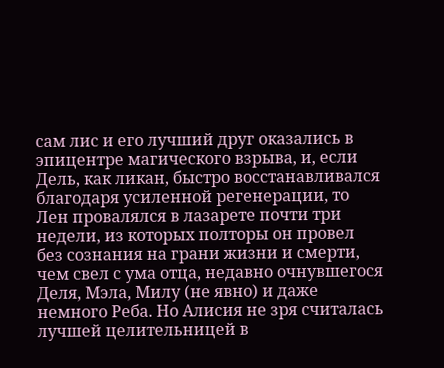сам лис и его лучший друг оказались в эпицентре магического взрыва, и, если Дель, как ликан, быстро восстанавливался благодаря усиленной регенерации, то Лен провалялся в лазарете почти три недели, из которых полторы он провел без сознания на грани жизни и смерти, чем свел с ума отца, недавно очнувшегося Деля, Мэла, Милу (не явно) и даже немного Реба. Но Алисия не зря считалась лучшей целительницей в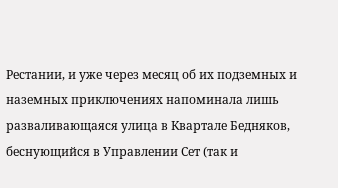Рестании, и уже через месяц об их подземных и наземных приключениях напоминала лишь разваливающаяся улица в Квартале Бедняков, беснующийся в Управлении Сет (так и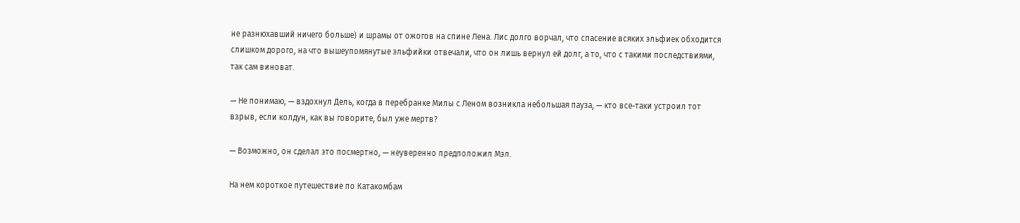не разнюхавший ничего больше) и шрамы от ожогов на спине Лена. Лис долго ворчал, что спасение всяких эльфиек обходится слишком дорого, на что вышеупомянутые эльфийки отвечали, что он лишь вернул ей долг, а то, что с такими последствиями, так сам виноват.

— Не понимаю, — вздохнул Дель, когда в перебранке Милы с Леном возникла небольшая пауза, — кто все-таки устроил тот взрыв, если колдун, как вы говорите, был уже мертв?

— Возможно, он сделал это посмертно, — неуверенно предположил Мэл.

На нем короткое путешествие по Катакомбам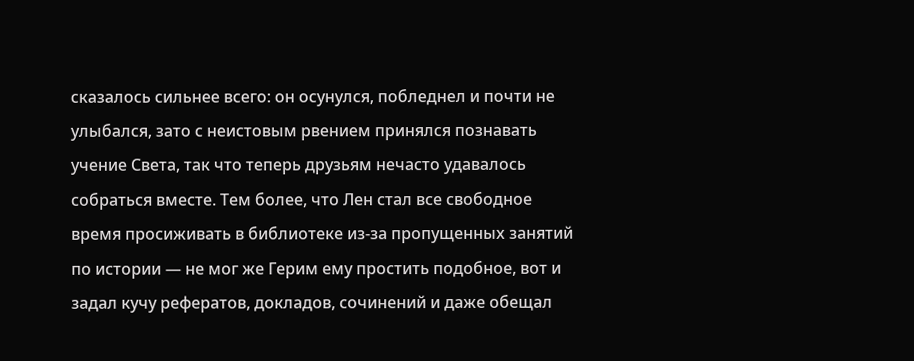сказалось сильнее всего: он осунулся, побледнел и почти не улыбался, зато с неистовым рвением принялся познавать учение Света, так что теперь друзьям нечасто удавалось собраться вместе. Тем более, что Лен стал все свободное время просиживать в библиотеке из-за пропущенных занятий по истории — не мог же Герим ему простить подобное, вот и задал кучу рефератов, докладов, сочинений и даже обещал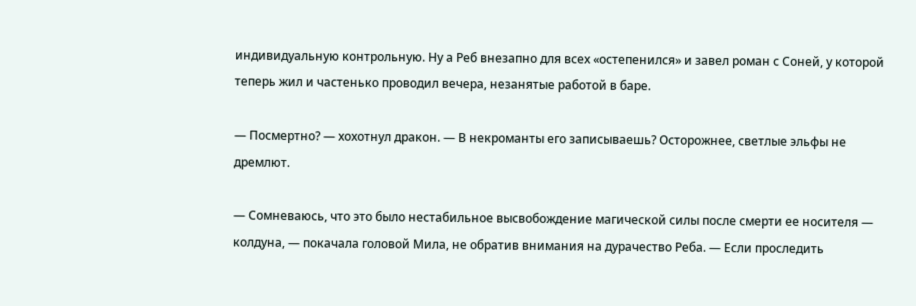индивидуальную контрольную. Ну а Реб внезапно для всех «остепенился» и завел роман с Соней, у которой теперь жил и частенько проводил вечера, незанятые работой в баре.

— Посмертно? — хохотнул дракон. — В некроманты его записываешь? Осторожнее, светлые эльфы не дремлют.

— Сомневаюсь, что это было нестабильное высвобождение магической силы после смерти ее носителя — колдуна, — покачала головой Мила, не обратив внимания на дурачество Реба. — Если проследить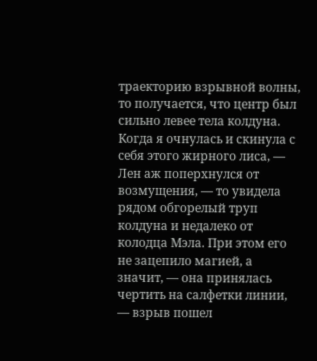траекторию взрывной волны, то получается, что центр был сильно левее тела колдуна. Когда я очнулась и скинула с себя этого жирного лиса, — Лен аж поперхнулся от возмущения, — то увидела рядом обгорелый труп колдуна и недалеко от колодца Мэла. При этом его не зацепило магией, а значит, — она принялась чертить на салфетки линии, — взрыв пошел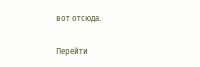вот отсюда.

Перейти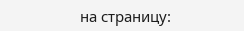на страницу: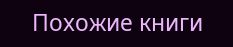Похожие книги